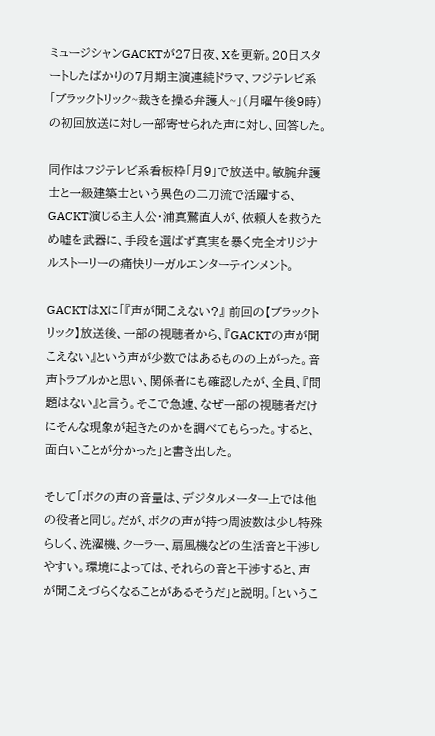ミュージシャンGACKTが27日夜、Xを更新。20日スタートしたばかりの7月期主演連続ドラマ、フジテレビ系「ブラックトリック~裁きを操る弁護人~」(月曜午後9時)の初回放送に対し一部寄せられた声に対し、回答した。

同作はフジテレビ系看板枠「月9」で放送中。敏腕弁護士と一級建築士という異色の二刀流で活躍する、GACKT演じる主人公・浦真鷲直人が、依頼人を救うため嘘を武器に、手段を選ばず真実を暴く完全オリジナルストーリーの痛快リーガルエンターテインメント。

GACKTはXに「『声が聞こえない?』 前回の【ブラックトリック】放送後、一部の視聴者から、『GACKTの声が聞こえない』という声が少数ではあるものの上がった。音声トラブルかと思い、関係者にも確認したが、全員、『問題はない』と言う。そこで急遽、なぜ一部の視聴者だけにそんな現象が起きたのかを調べてもらった。すると、面白いことが分かった」と書き出した。

そして「ボクの声の音量は、デジタルメーター上では他の役者と同じ。だが、ボクの声が持つ周波数は少し特殊らしく、洗濯機、クーラー、扇風機などの生活音と干渉しやすい。環境によっては、それらの音と干渉すると、声が聞こえづらくなることがあるそうだ」と説明。「というこ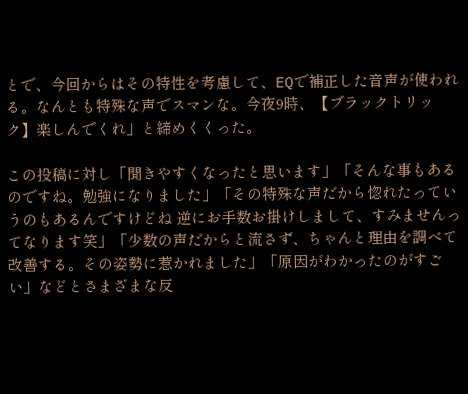とで、今回からはその特性を考慮して、EQで補正した音声が使われる。なんとも特殊な声でスマンな。今夜9時、【ブラックトリック】楽しんでくれ」と締めくくった。

この投稿に対し「聞きやすくなったと思います」「そんな事もあるのですね。勉強になりました」「その特殊な声だから惚れたっていうのもあるんですけどね 逆にお手数お掛けしまして、すみませんってなります笑」「少数の声だからと流さず、ちゃんと理由を調べて改善する。その姿勢に惹かれました」「原因がわかったのがすごい」などとさまざまな反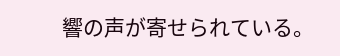響の声が寄せられている。